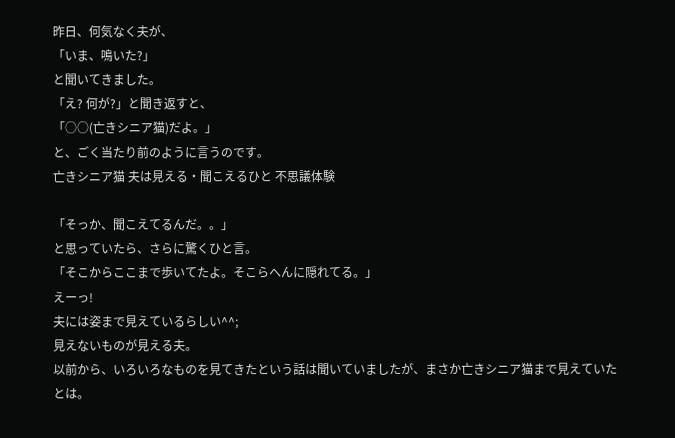昨日、何気なく夫が、
「いま、鳴いた?」
と聞いてきました。
「え? 何が?」と聞き返すと、
「○○(亡きシニア猫)だよ。」
と、ごく当たり前のように言うのです。
亡きシニア猫 夫は見える・聞こえるひと 不思議体験

「そっか、聞こえてるんだ。。」
と思っていたら、さらに驚くひと言。
「そこからここまで歩いてたよ。そこらへんに隠れてる。」
えーっ!
夫には姿まで見えているらしい^^;
見えないものが見える夫。
以前から、いろいろなものを見てきたという話は聞いていましたが、まさか亡きシニア猫まで見えていたとは。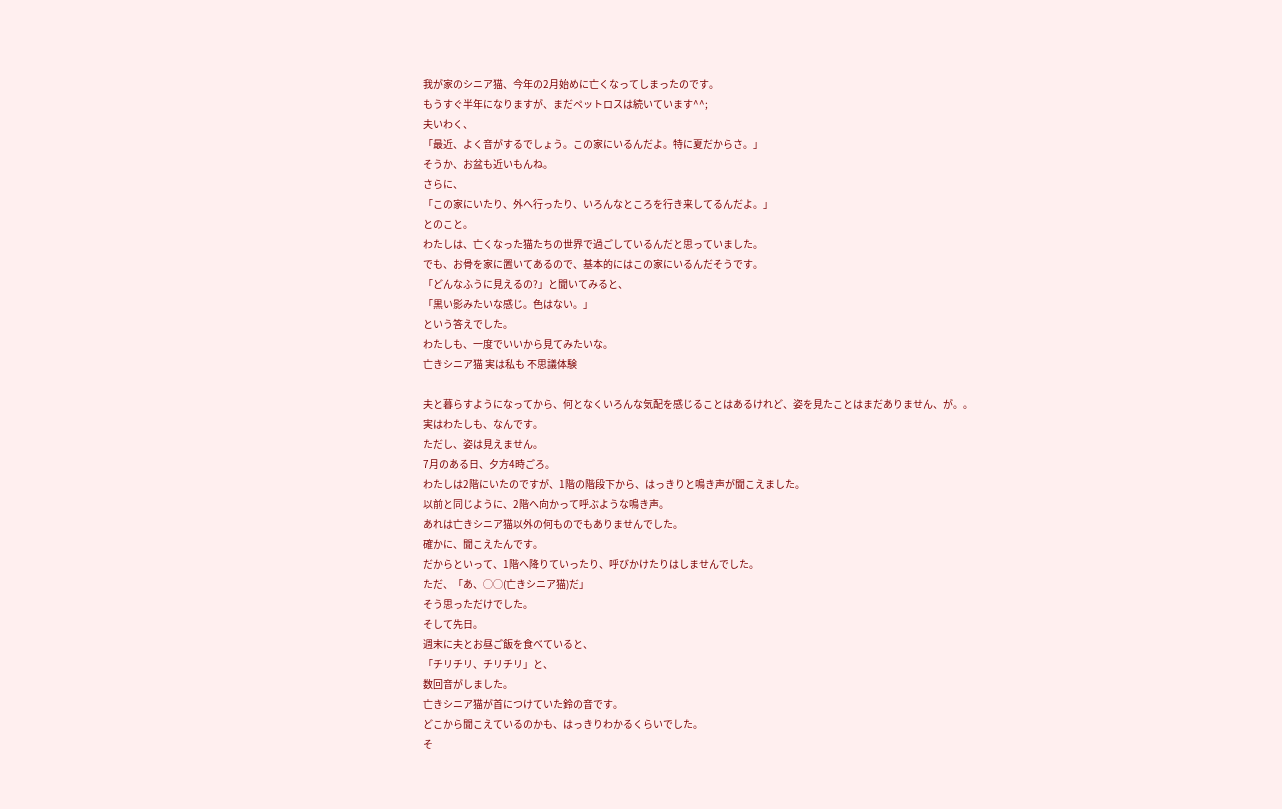我が家のシニア猫、今年の2月始めに亡くなってしまったのです。
もうすぐ半年になりますが、まだペットロスは続いています^^;
夫いわく、
「最近、よく音がするでしょう。この家にいるんだよ。特に夏だからさ。」
そうか、お盆も近いもんね。
さらに、
「この家にいたり、外へ行ったり、いろんなところを行き来してるんだよ。」
とのこと。
わたしは、亡くなった猫たちの世界で過ごしているんだと思っていました。
でも、お骨を家に置いてあるので、基本的にはこの家にいるんだそうです。
「どんなふうに見えるの?」と聞いてみると、
「黒い影みたいな感じ。色はない。」
という答えでした。
わたしも、一度でいいから見てみたいな。
亡きシニア猫 実は私も 不思議体験

夫と暮らすようになってから、何となくいろんな気配を感じることはあるけれど、姿を見たことはまだありません、が。。
実はわたしも、なんです。
ただし、姿は見えません。
7月のある日、夕方4時ごろ。
わたしは2階にいたのですが、1階の階段下から、はっきりと鳴き声が聞こえました。
以前と同じように、2階へ向かって呼ぶような鳴き声。
あれは亡きシニア猫以外の何ものでもありませんでした。
確かに、聞こえたんです。
だからといって、1階へ降りていったり、呼びかけたりはしませんでした。
ただ、「あ、◯◯(亡きシニア猫)だ」
そう思っただけでした。
そして先日。
週末に夫とお昼ご飯を食べていると、
「チリチリ、チリチリ」と、
数回音がしました。
亡きシニア猫が首につけていた鈴の音です。
どこから聞こえているのかも、はっきりわかるくらいでした。
そ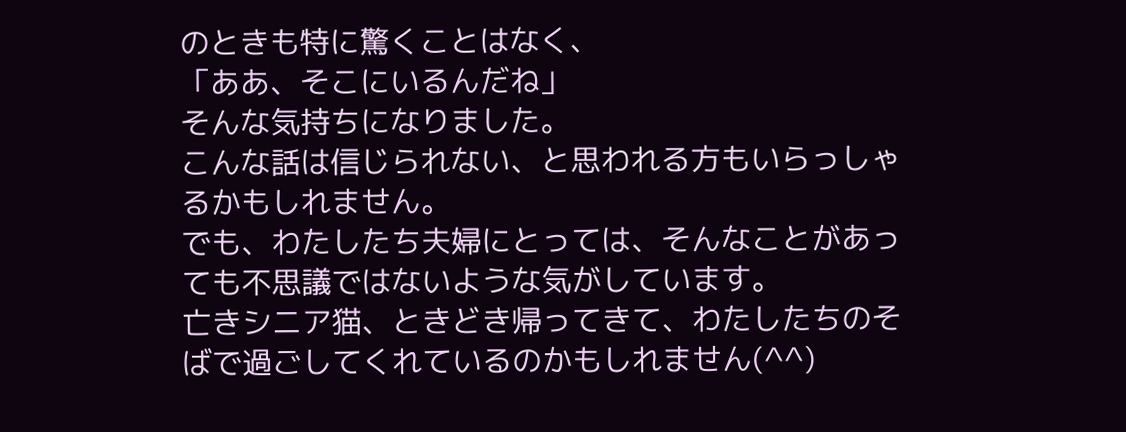のときも特に驚くことはなく、
「ああ、そこにいるんだね」
そんな気持ちになりました。
こんな話は信じられない、と思われる方もいらっしゃるかもしれません。
でも、わたしたち夫婦にとっては、そんなことがあっても不思議ではないような気がしています。
亡きシニア猫、ときどき帰ってきて、わたしたちのそばで過ごしてくれているのかもしれません(^^)